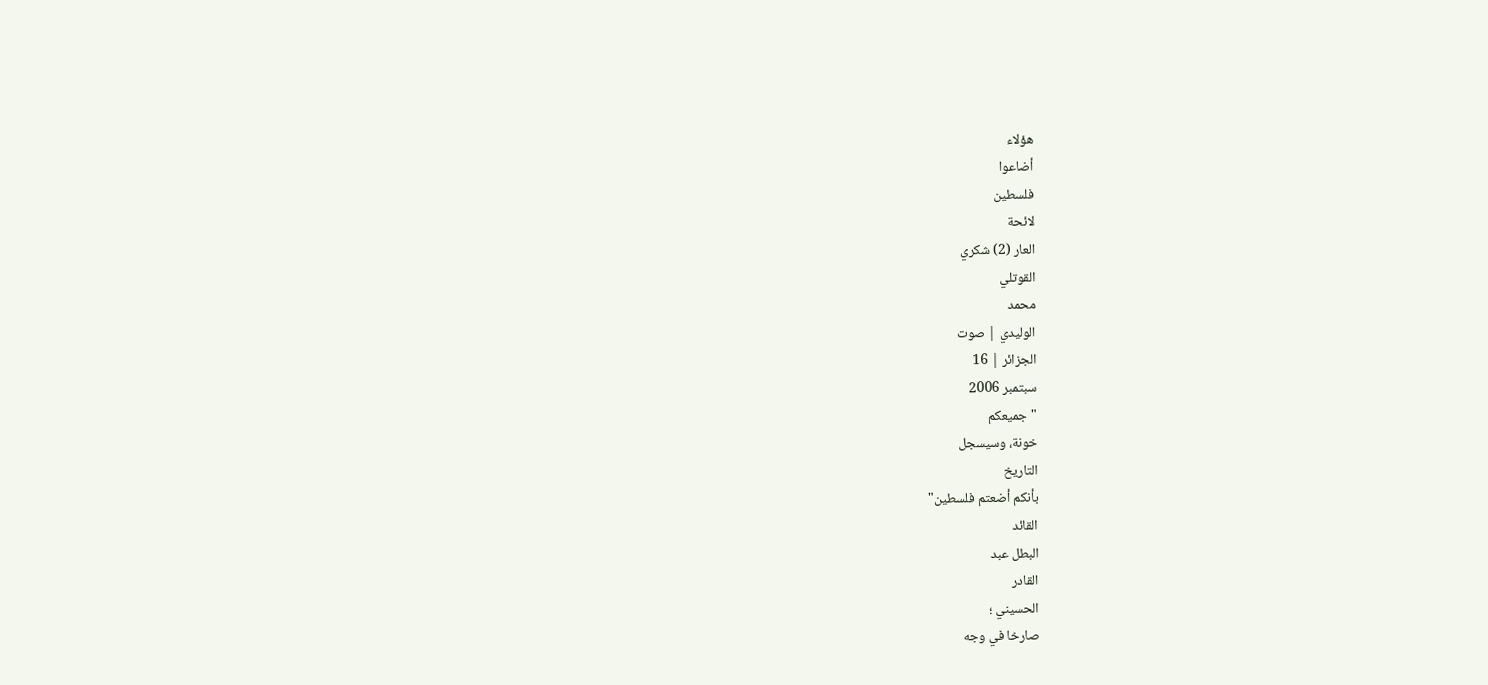هؤلاء
أضاعوا
فلسطين
لائحة
العار (2) شكري
القوتلي
محمد
الوليدي | صوت
الجزائر | 16
سبتمبر 2006
"جميعكم
خونة، وسيسجل
التاريخ
بأنكم أضعتم فلسطين"
القائد
البطل عبد
القادر
الحسيني ؛
صارخا في وجه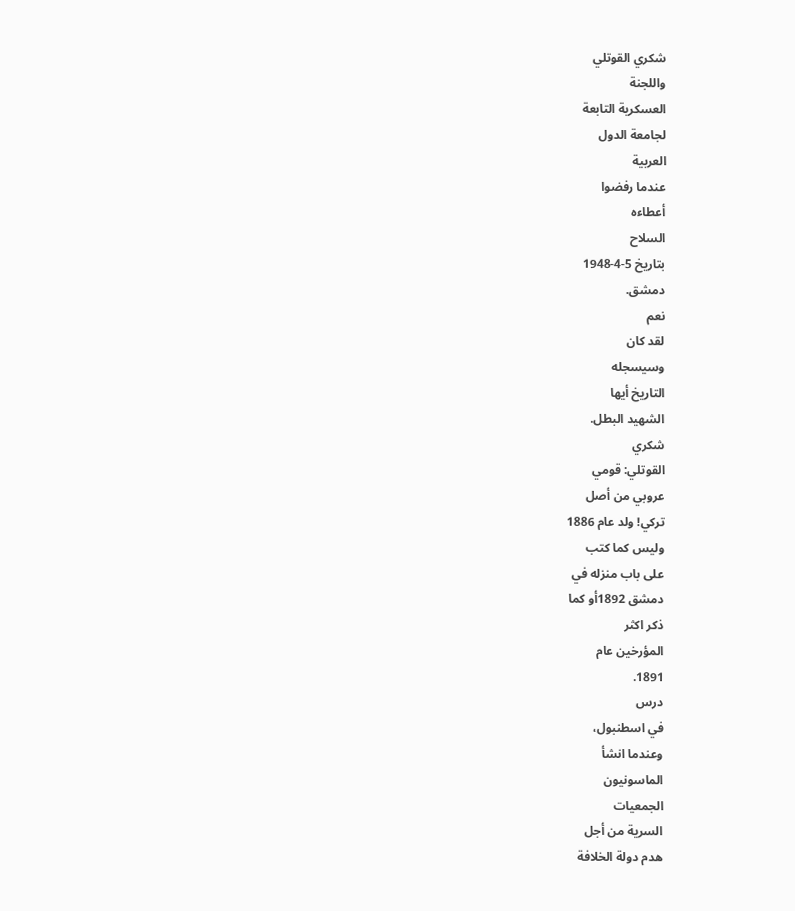شكري القوتلي
واللجنة
العسكرية التابعة
لجامعة الدول
العربية
عندما رفضوا
أعطاءه
السلاح
بتاريخ 5-4-1948
دمشق.
نعم
لقد كان
وسيسجله
التاريخ أيها
الشهيد البطل.
شكري
القوتلي: قومي
عروبي من أصل
تركي! ولد عام 1886
وليس كما كتب
على باب منزله في
دمشق 1892أو كما
ذكر اكثر
المؤرخين عام
1891.
درس
في اسطنبول،
وعندما انشأ
الماسونيون
الجمعيات
السرية من أجل
هدم دولة الخلافة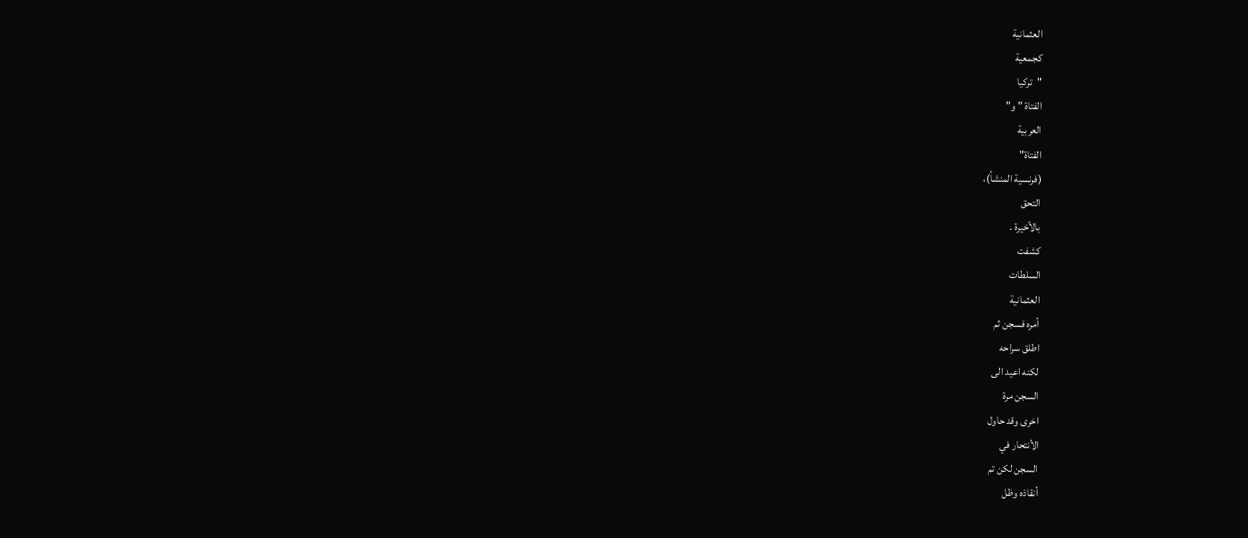العثمانية
كجمعية
"تركيا
الفتاة " و"
العربية
الفتاة"
(فرنسية المنشأ)،
التحق
بالأخيرة .
كشفت
السلطات
العثمانية
أمره فسجن ثم
اطلق سراحه
لكنه اعيد الى
السجن مرة
اخرى وقد حاول
الأنتحار في
السجن لكن تم
أنقاذه وظل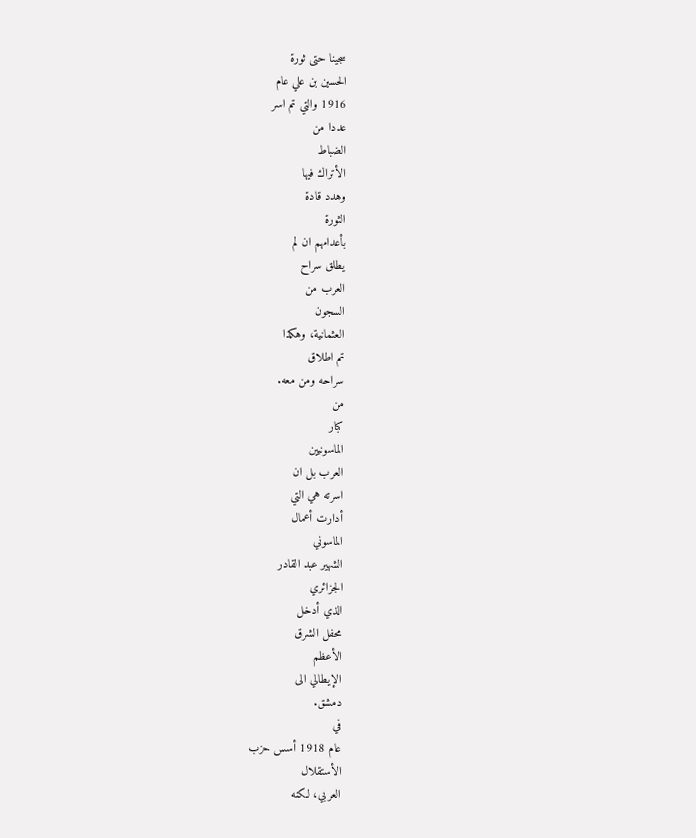سجينا حتى ثورة
الحسين بن علي عام
1916 والتي تم اسر
عددا من
الضباط
الأتراك فيها
وهدد قادة
الثورة
بأعدامهم ان لم
يطلق سراح
العرب من
السجون
العثمانية، وهكذا
تم اطلاق
سراحه ومن معه.
من
كبار
الماسونيين
العرب بل ان
اسرته هي التي
أدارت أعمال
الماسوني
الشهير عبد القادر
الجزائري
الذي أدخل
محفل الشرق
الأعظم
الإيطالي الى
دمشق.
في
عام 1918 أسس حزب
الأستقلال
العربي، لكنه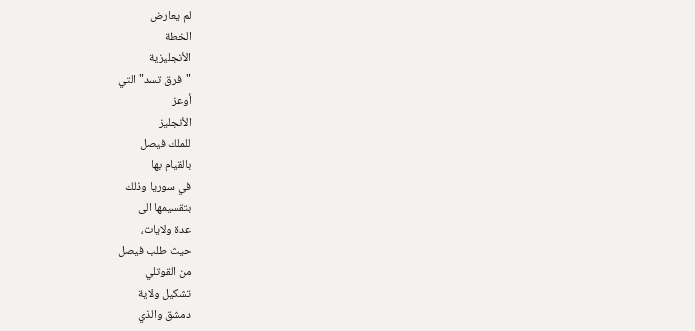لم يعارض
الخطة
الأنجليزية
"فرق تسد" التي
أوعز
الأنجليز
للملك فيصل
بالقيام بها
في سوريا وذلك
بتقسيمها الى
عدة ولايات،
حيث طلب فيصل
من القوتلي
تشكيل ولاية
دمشق والذي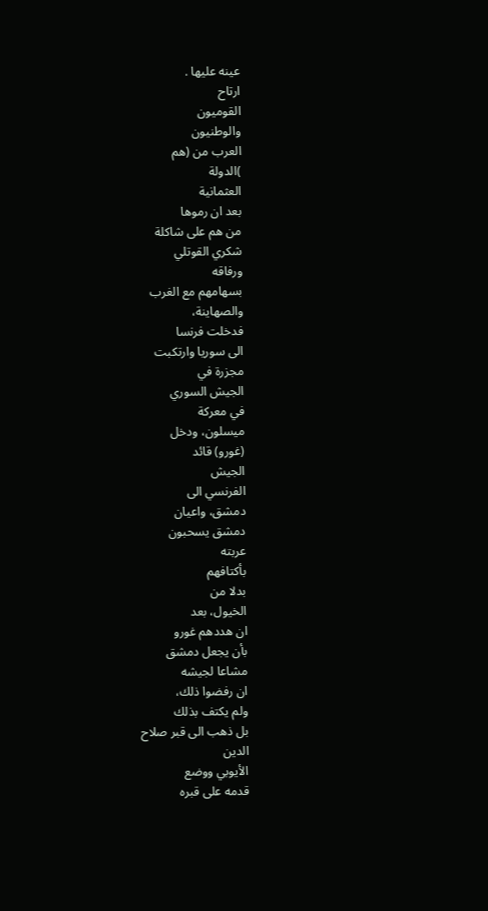عينه عليها .
ارتاح
القوميون
والوطنيون
العرب من (هم
)الدولة
العثمانية
بعد ان رموها
من هم على شاكلة
شكري القوتلي
ورفاقه
بسهامهم مع الغرب
والصهاينة،
فدخلت فرنسا
الى سوريا وارتكبت
مجزرة في
الجيش السوري
في معركة
ميسلون، ودخل
(غورو) قائد
الجيش
الفرنسي الى
دمشق، واعيان
دمشق يسحبون
عربته
بأكتافهم
بدلا من
الخيول، بعد
ان هددهم غورو
بأن يجعل دمشق
مشاعا لجيشه
ان رفضوا ذلك،
ولم يكتف بذلك
بل ذهب الى قبر صلاح
الدين
الأيوبي ووضع
قدمه على قبره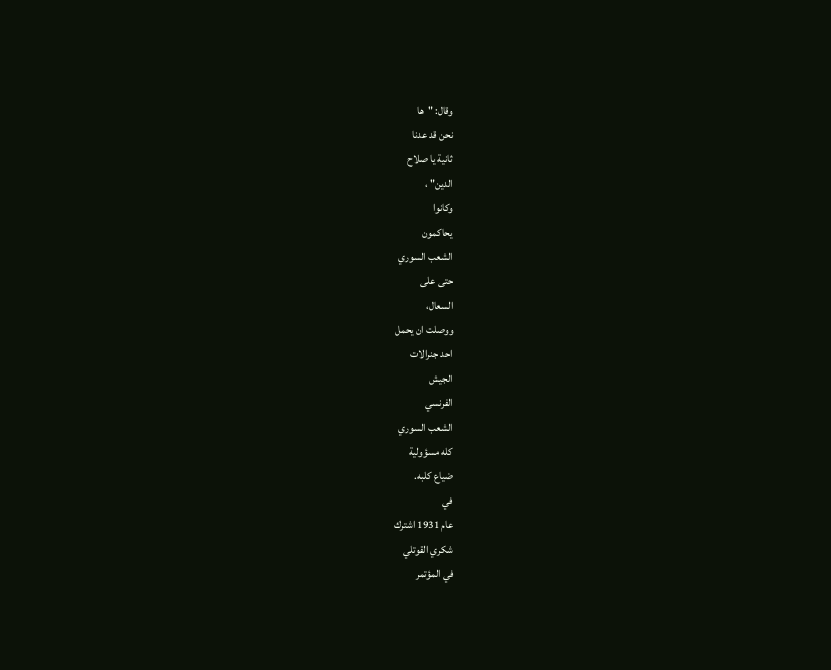وقال: "ها
نحن قد عدنا
ثانية يا صلاح
الدين" ،
وكانوا
يحاكمون
الشعب السوري
حتى على
السعال،
ووصلت ان يحمل
احد جنرالات
الجيش
الفرنسي
الشعب السوري
كله مسؤولية
ضياع كلبه.
في
عام 1931 اشترك
شكري القوتلي
في المؤتمر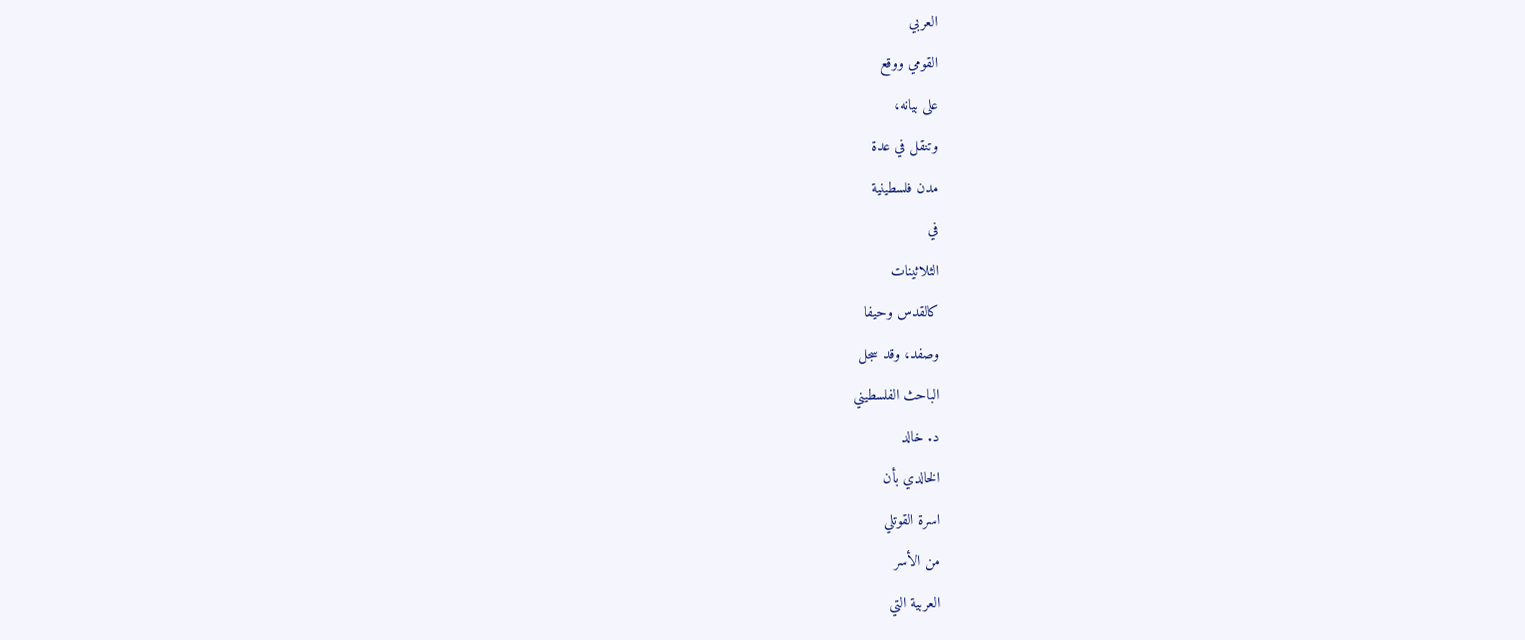العربي
القومي ووقع
على بيانه،
وتنقل في عدة
مدن فلسطينية
في
الثلاثينات
كالقدس وحيفا
وصفد، وقد سجل
الباحث الفلسطيني
د. خالد
الخالدي بأن
اسرة القوتلي
من الأسر
العربية التي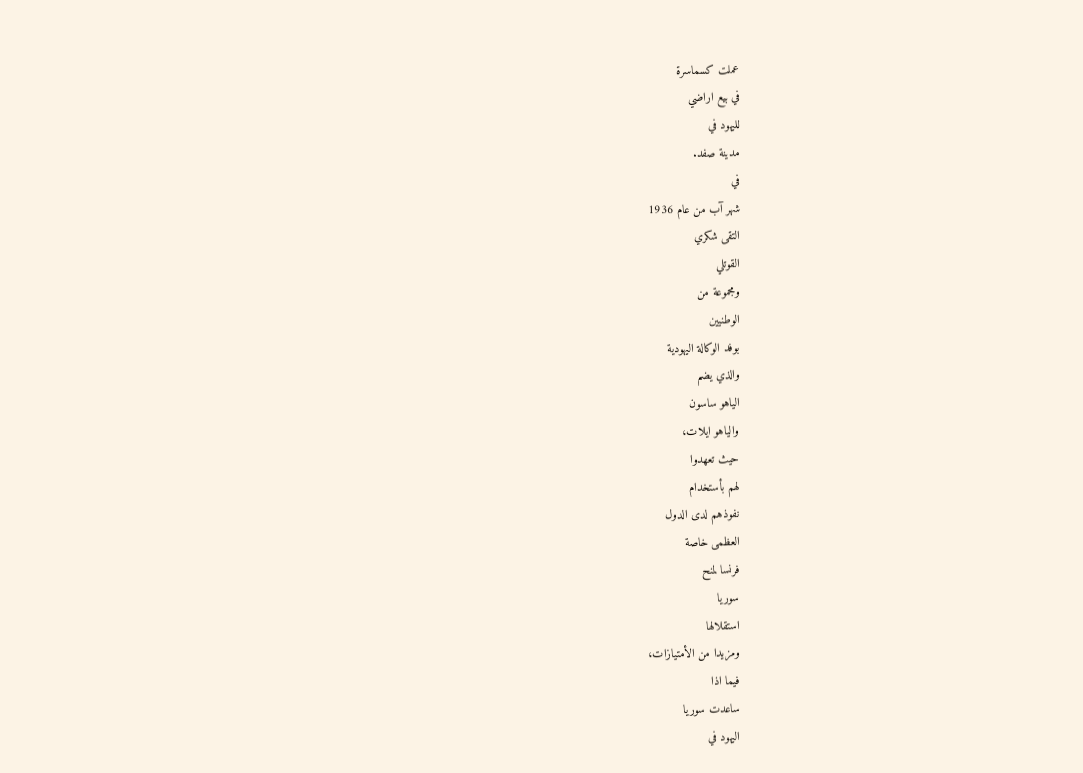عملت كسماسرة
في بيع اراضي
لليهود في
مدينة صفد.
في
شهر آب من عام 1936
التقى شكري
القوتلي
ومجموعة من
الوطنيين
بوفد الوكالة اليهودية
والذي يضم
الياهو ساسون
والياهو ايلات،
حيث تعهدوا
لهم بأستخدام
نفوذهم لدى الدول
العظمى خاصة
فرنسا لمنح
سوريا
استقلالها
ومزيدا من الأمتيازات،
فيما اذا
ساعدت سوريا
اليهود في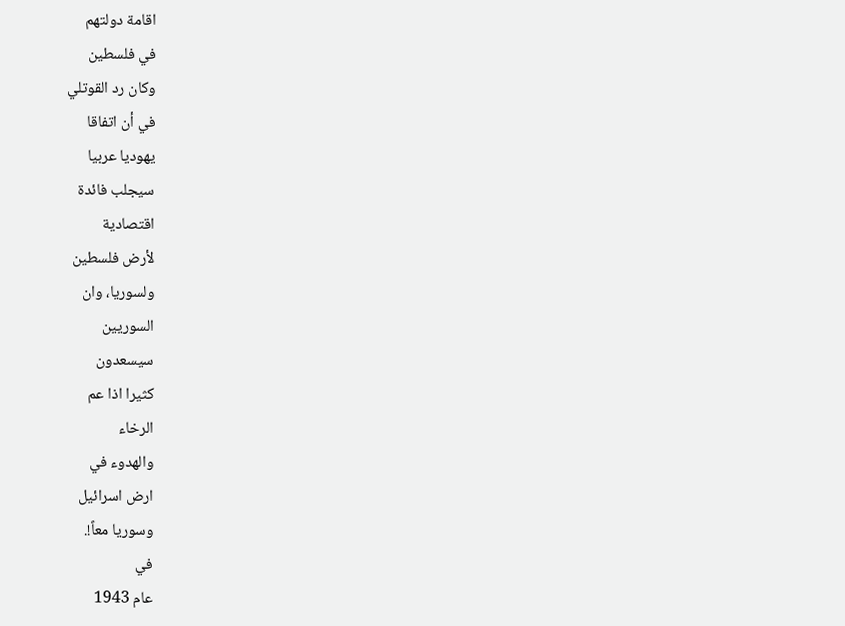اقامة دولتهم
في فلسطين
وكان رد القوتلي
في أن اتفاقا
يهوديا عربيا
سيجلب فائدة
اقتصادية
لأرض فلسطين
ولسوريا، وان
السوريين
سيسعدون
كثيرا اذا عم
الرخاء
والهدوء في
ارض اسرائيل
وسوريا معاً!.
في
عام 1943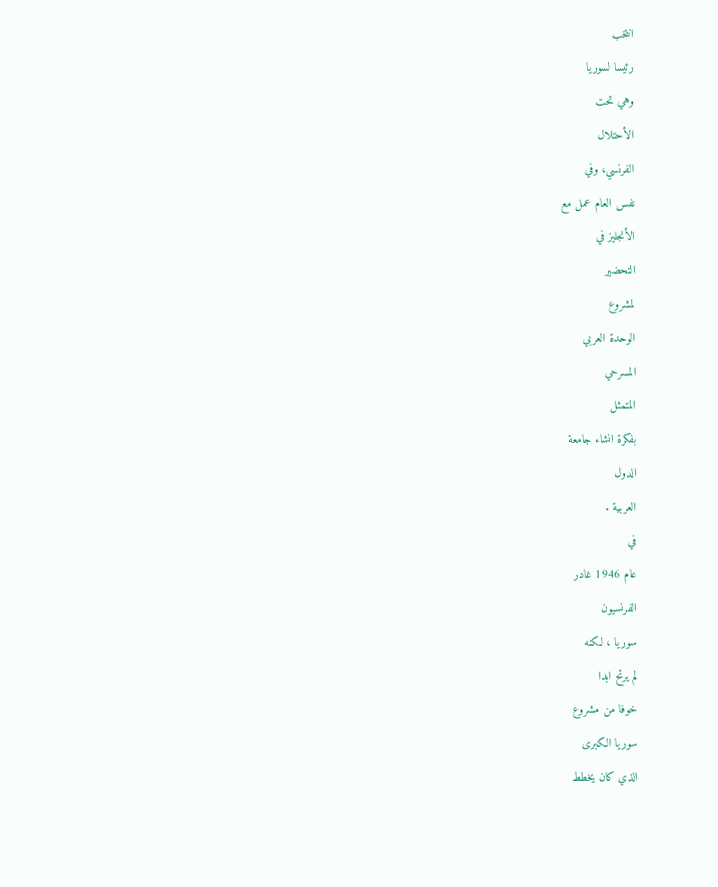انتخب
رئيسا لسوريا
وهي تحت
الأحتلال
الفرنسي، وفي
نفس العام عمل مع
الأنجليز في
التحضير
لمشروع
الوحدة العربي
المسرحي
المتمثل
بفكرة انشاء جامعة
الدول
العربية .
في
عام 1946 غادر
الفرنسيون
سوريا ، لكنه
لم يرتح ابدا
خوفا من مشروع
سوريا الكبرى
الذي كان يخطط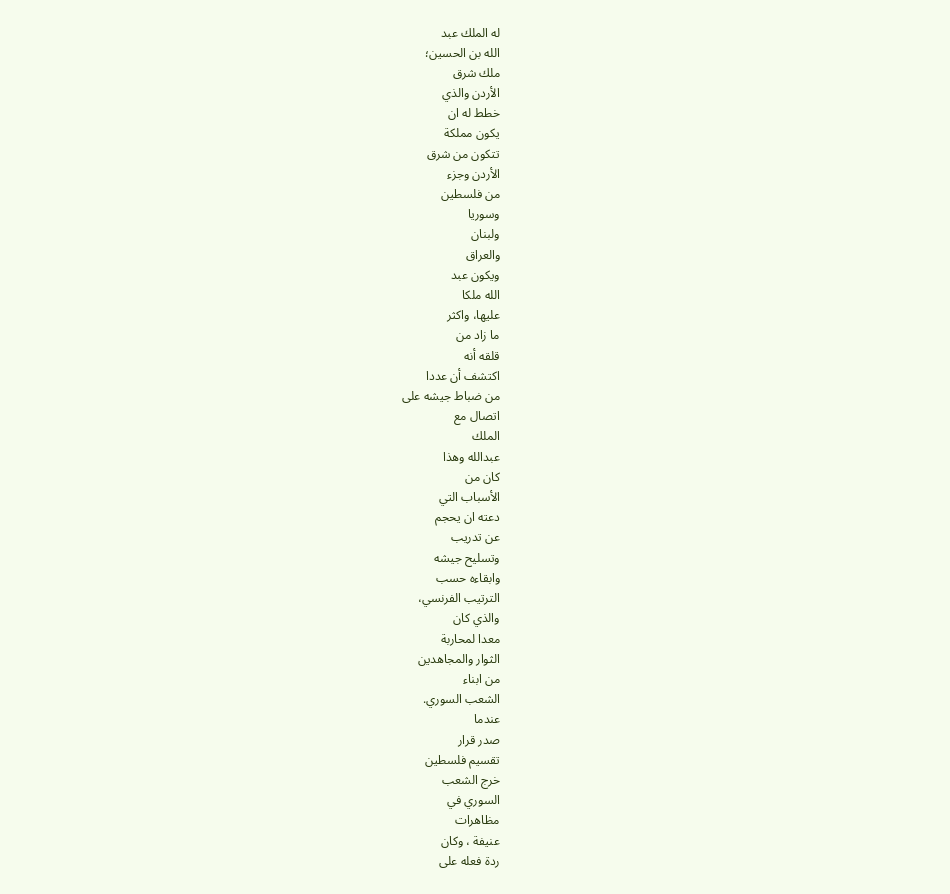له الملك عبد
الله بن الحسين؛
ملك شرق
الأردن والذي
خطط له ان
يكون مملكة
تتكون من شرق
الأردن وجزء
من فلسطين
وسوريا
ولبنان
والعراق
ويكون عبد
الله ملكا
عليها، واكثر
ما زاد من
قلقه أنه
اكتشف أن عددا
من ضباط جيشه على
اتصال مع
الملك
عبدالله وهذا
كان من
الأسباب التي
دعته ان يحجم
عن تدريب
وتسليح جيشه
وابقاءه حسب
الترتيب الفرنسي،
والذي كان
معدا لمحاربة
الثوار والمجاهدين
من ابناء
الشعب السوري.
عندما
صدر قرار
تقسيم فلسطين
خرج الشعب
السوري في
مظاهرات
عنيفة ، وكان
ردة فعله على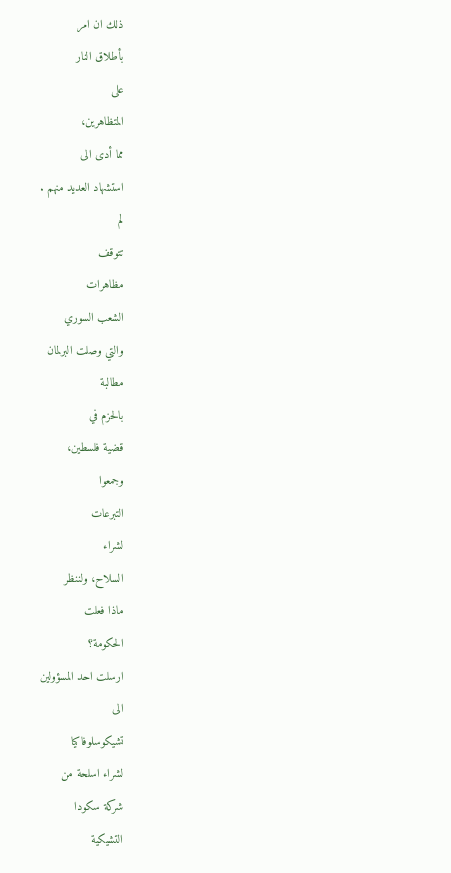ذلك ان امر
بأطلاق النار
على
المتظاهرين،
مما أدى الى
استشهاد العديد منهم .
لم
تتوقف
مظاهرات
الشعب السوري
والتي وصلت البرلمان
مطالبة
بالحزم في
قضية فلسطين،
وجمعوا
التبرعات
لشراء
السلاح، ولننظر
ماذا فعلت
الحكومة؟
ارسلت احد المسؤولين
الى
تشيكوسلوفاكيا
لشراء اسلحة من
شركة سكودا
التشيكية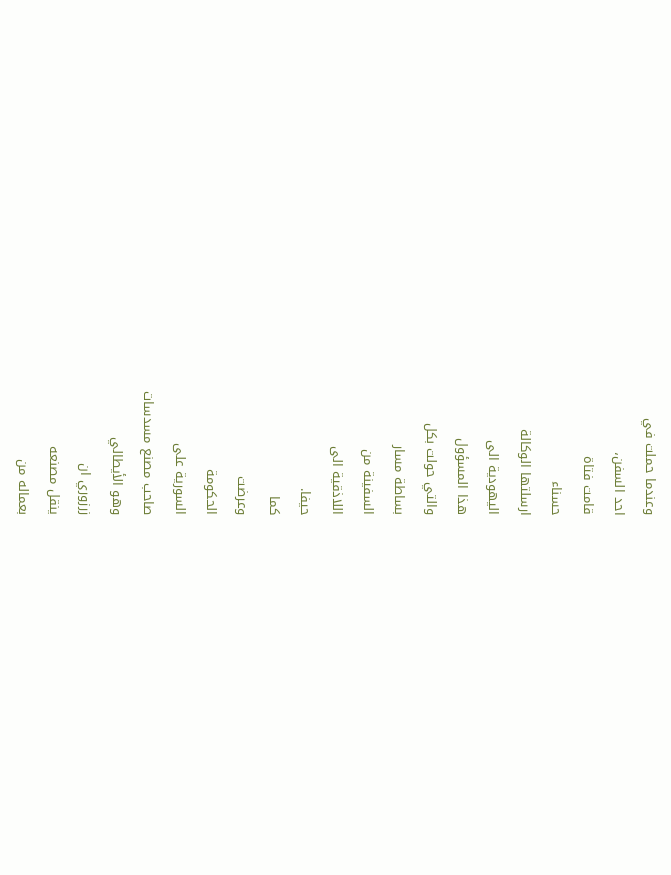وعندما حملت في
احد السفن،
قامت فتاة
حسناء
ارسلتها الوكالة
اليهودية الى
هذا المسؤول
والتي حولت بكل
بساطة مسار
السفينة من
اللاذقية الى
حيفا.
كما
وعرضت
الحكومة
السورية على
صاحب مصنع مسدسات
وهو الأيطالي
زرزوري ان
ينقل مصنعه
بعماله من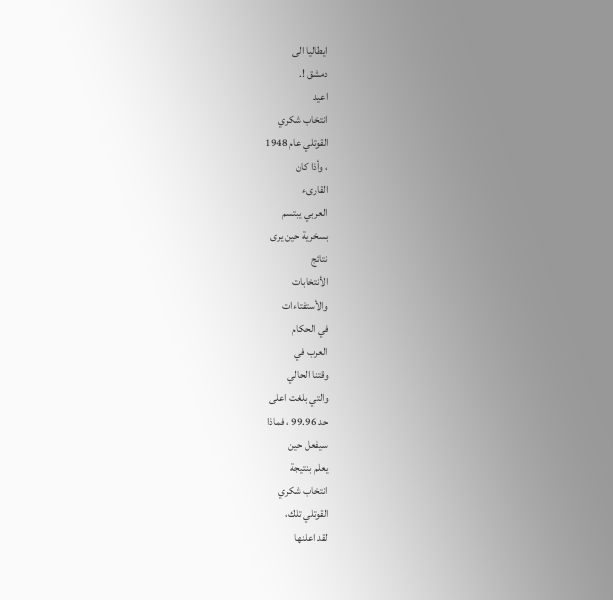ايطاليا الى
دمشق !.
اعيد
انتخاب شكري
القوتلي عام 1948
، وأذا كان
القارىء
العربي يبتسم
بسخرية حين يرى
نتائج
الأنتخابات
والأستفتاءات
في الحكام
العرب في
وقتنا الحالي
والتي بلغت اعلى
حد 99.96 ، فماذا
سيفعل حين
يعلم بنتيجة
انتخاب شكري
القوتلي تلك،
لقد اعلنها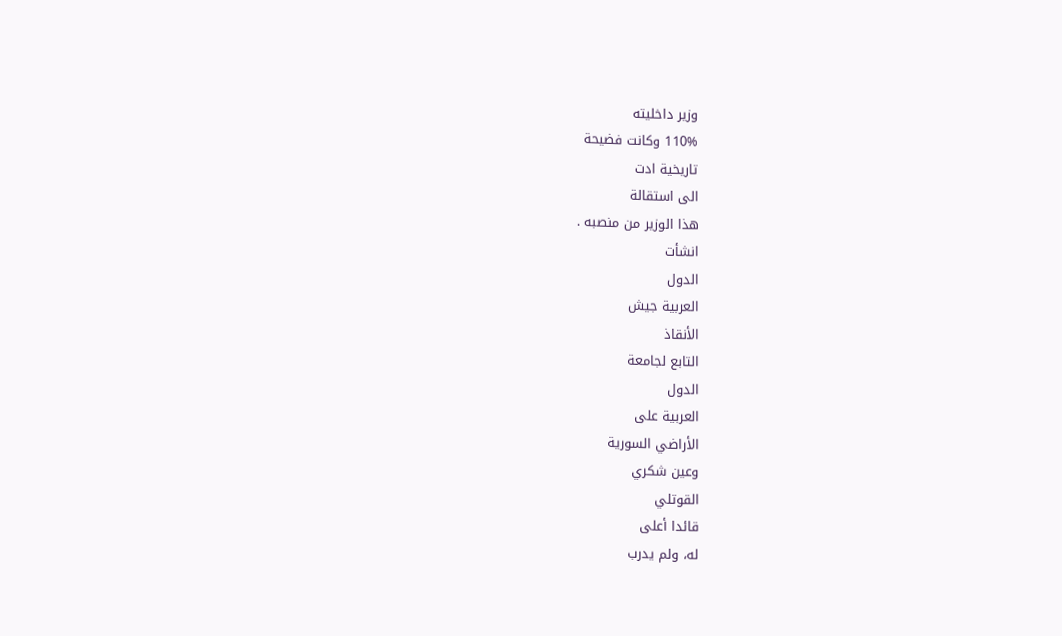وزير داخليته
110% وكانت فضيحة
تاريخية ادت
الى استقالة
هذا الوزير من منصبه .
انشأت
الدول
العربية جيش
الأنقاذ
التابع لجامعة
الدول
العربية على
الأراضي السورية
وعين شكري
القوتلي
قائدا أعلى
له، ولم يدرب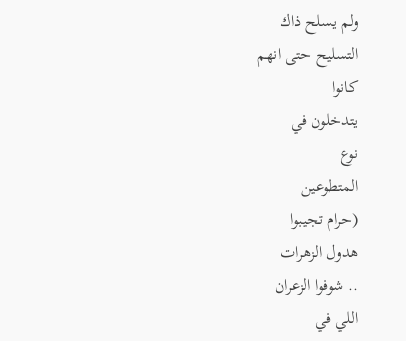ولم يسلح ذاك
التسليح حتى انهم
كانوا
يتدخلون في
نوع
المتطوعين
(حرام تجيبوا
هدول الزهرات
.. شوفوا الزعران
اللي في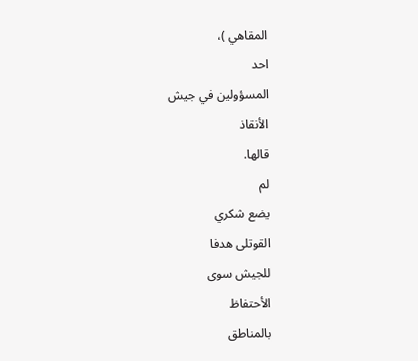المقاهي )،
احد
المسؤولين في جيش
الأنقاذ
قالها.
لم
يضع شكري
القوتلى هدفا
للجيش سوى
الأحتفاظ
بالمناطق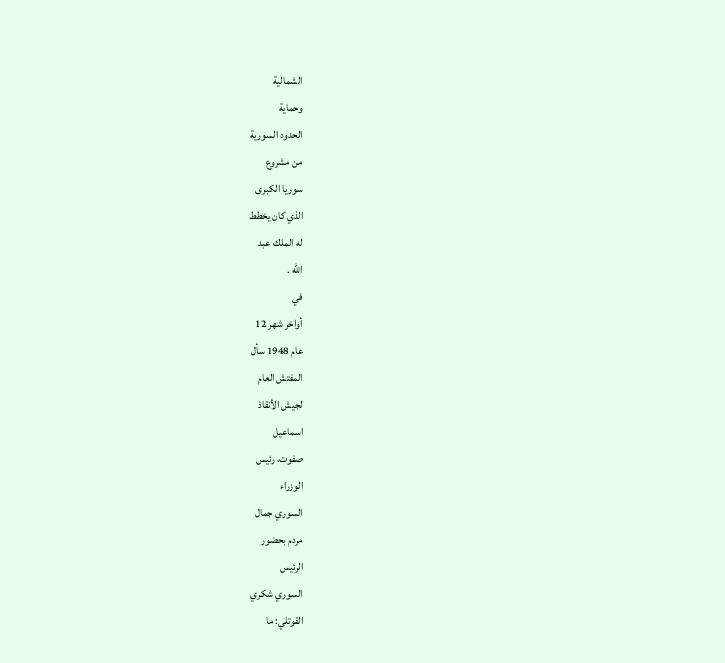الشمالية
وحماية
الحدود السورية
من مشروع
سوريا الكبرى
الذي كان يخطط
له الملك عبد
الله .
في
أواخر شهر 12
عام 1948 سأل
المفتش العام
لجيش الأنقاذ
اسماعيل
صفوت، رئيس
الوزراء
السوري جمال
مردم بحضور
الرئيس
السوري شكري
القوتلي: ما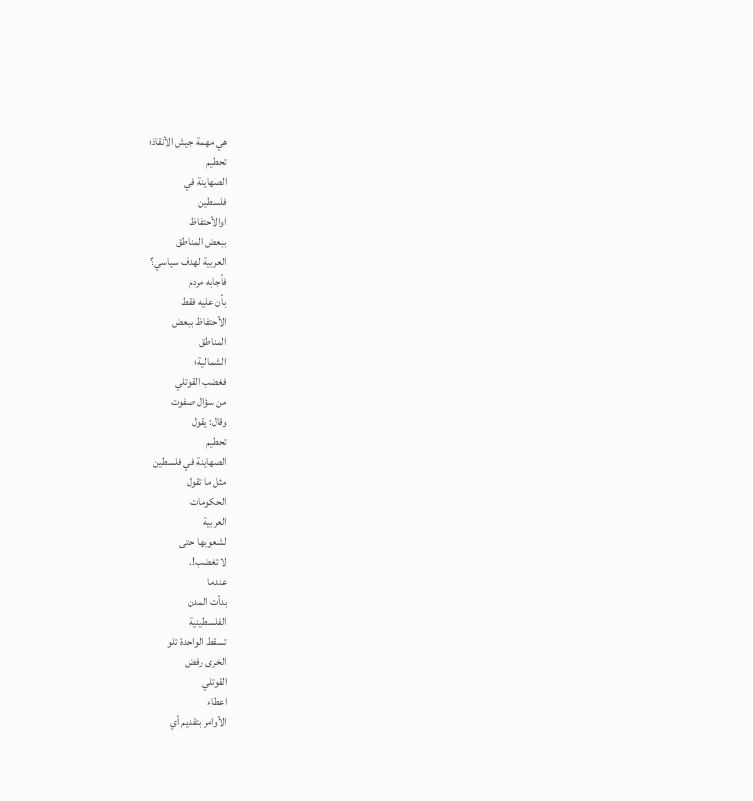هي مهمة جيش الأنقاذ؛
تحطيم
الصهاينة في
فلسطين
اوالأحتفاظ
ببعض المناطق
العربية لهدف سياسي؟
فأجابه مردم
بأن عليه فقط
الأحتفاظ ببعض
المناطق
الشمالية؛
فغضب القوتلي
من سؤال صفوت
وقال: يقول
تحطيم
الصهاينة في فلسطين
مثل ما تقول
الحكومات
العربية
لشعوبها حتى
لا تغضب!.
عندما
بدأت المدن
الفلسطينية
تسقط الواحدة تلو
الخرى رفض
القوتلي
اعطاء
الأوامر بتقديم أي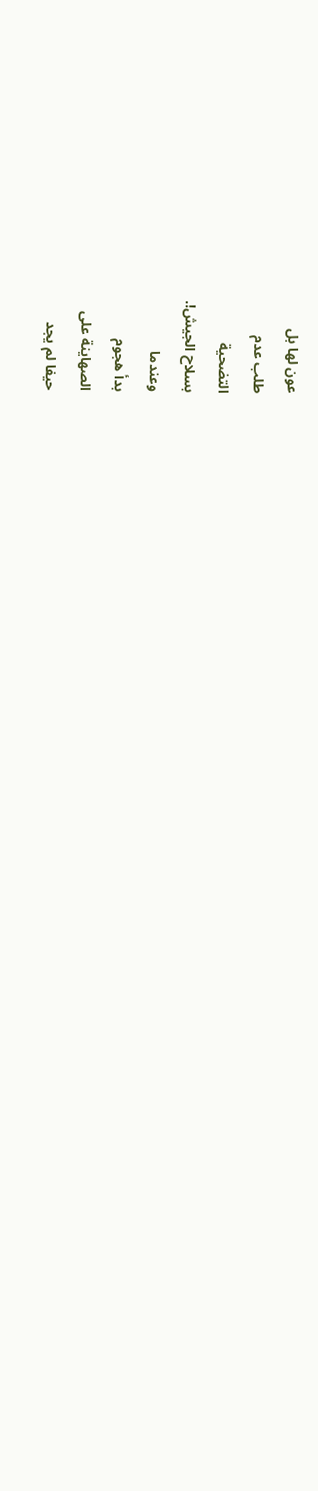عون لها بل
طلب عدم
التضحية
بسلاح الجيش!.
وعندما
بدأ هجوم
الصهاينة على
حيفا لم يجد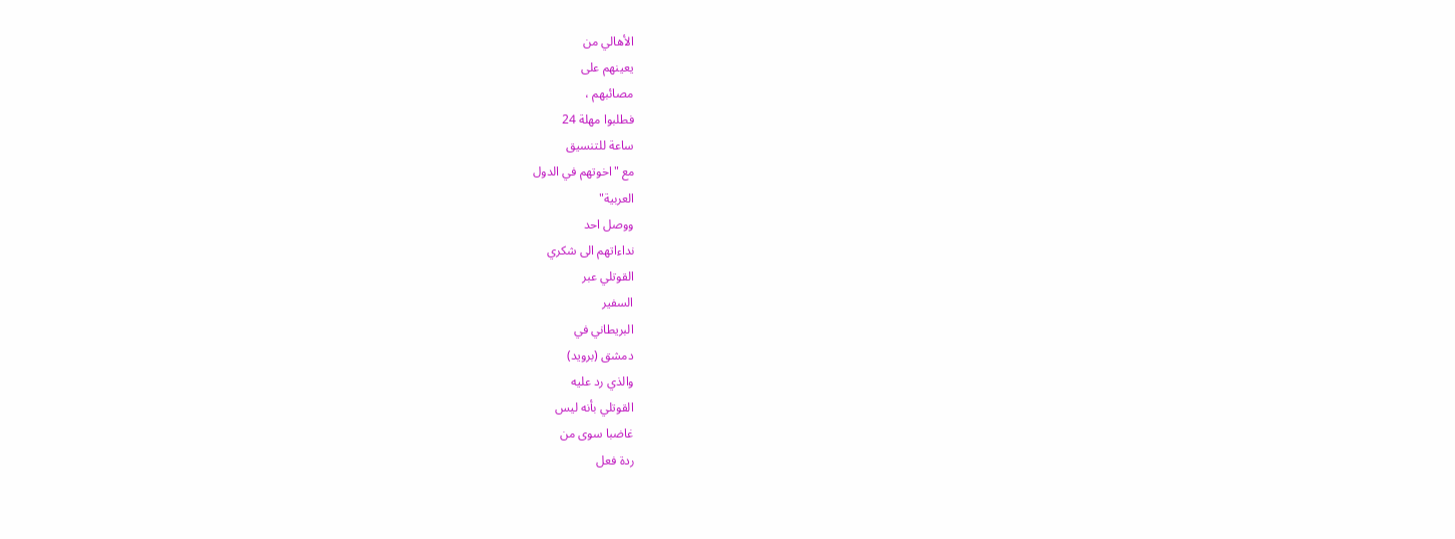الأهالي من
يعينهم على
مصائبهم ،
فطلبوا مهلة 24
ساعة للتنسيق
مع "اخوتهم في الدول
العربية"
ووصل احد
نداءاتهم الى شكري
القوتلي عبر
السفير
البريطاني في
دمشق (برويد)
والذي رد عليه
القوتلي بأنه ليس
غاضبا سوى من
ردة فعل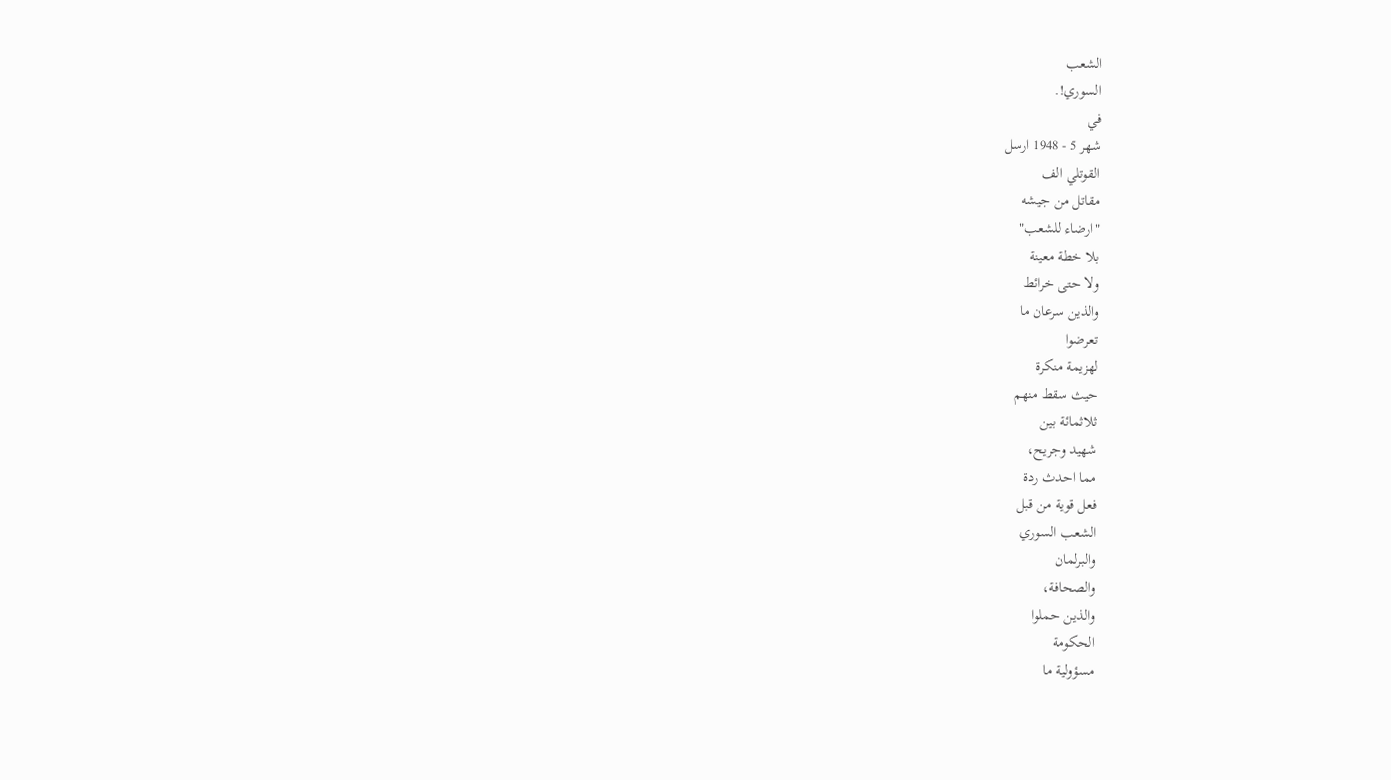الشعب
السوري!.
في
شهر 5 - 1948 ارسل
القوتلي الف
مقاتل من جيشه
"ارضاء للشعب"
بلا خطة معينة
ولا حتى خرائط
والذين سرعان ما
تعرضوا
لهزيمة منكرة
حيث سقط منهم
ثلاثمائة بين
شهيد وجريح،
مما احدث ردة
فعل قوية من قبل
الشعب السوري
والبرلمان
والصحافة،
والذين حملوا
الحكومة
مسؤولية ما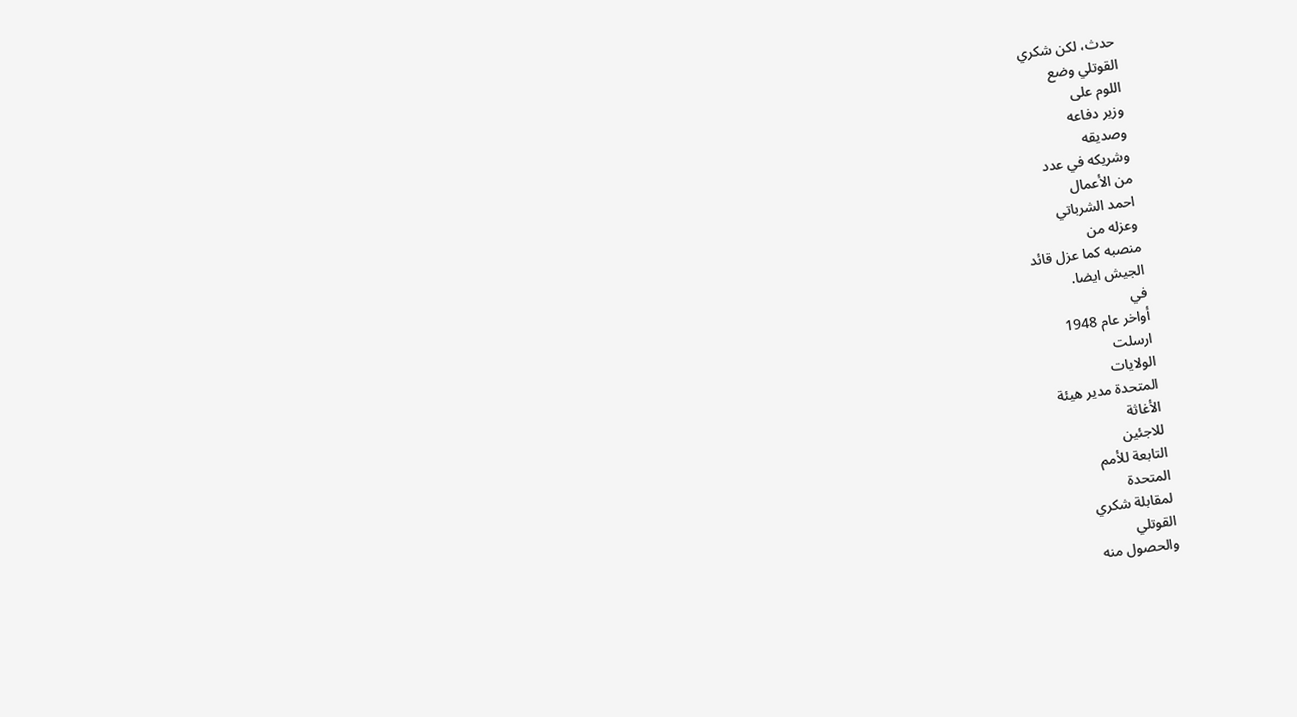حدث، لكن شكري
القوتلي وضع
اللوم على
وزير دفاعه
وصديقه
وشريكه في عدد
من الأعمال
احمد الشرباتي
وعزله من
منصبه كما عزل قائد
الجيش ايضا.
في
أواخر عام 1948
ارسلت
الولايات
المتحدة مدير هيئة
الأغاثة
للاجئين
التابعة للأمم
المتحدة
لمقابلة شكري
القوتلي
والحصول منه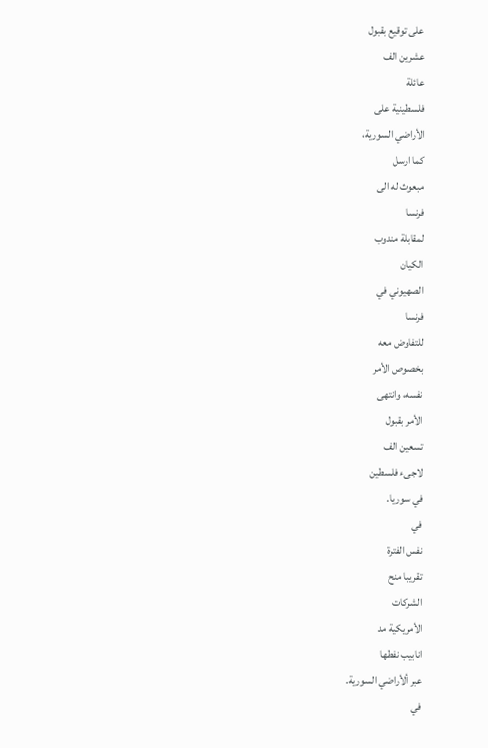على توقيع بقبول
عشرين الف
عائلة
فلسطينية على
الأراضي السورية،
كما ارسل
مبعوث له الى
فرنسا
لمقابلة مندوب
الكيان
الصهيوني في
فرنسا
للتفاوض معه
بخصوص الأمر
نفسه، وانتهى
الأمر بقبول
تسعين الف
لاجىء فلسطين
في سوريا.
في
نفس الفترة
تقريبا منح
الشركات
الأمريكية مد
انابيب نفطها
عبر ألأراضي السورية.
في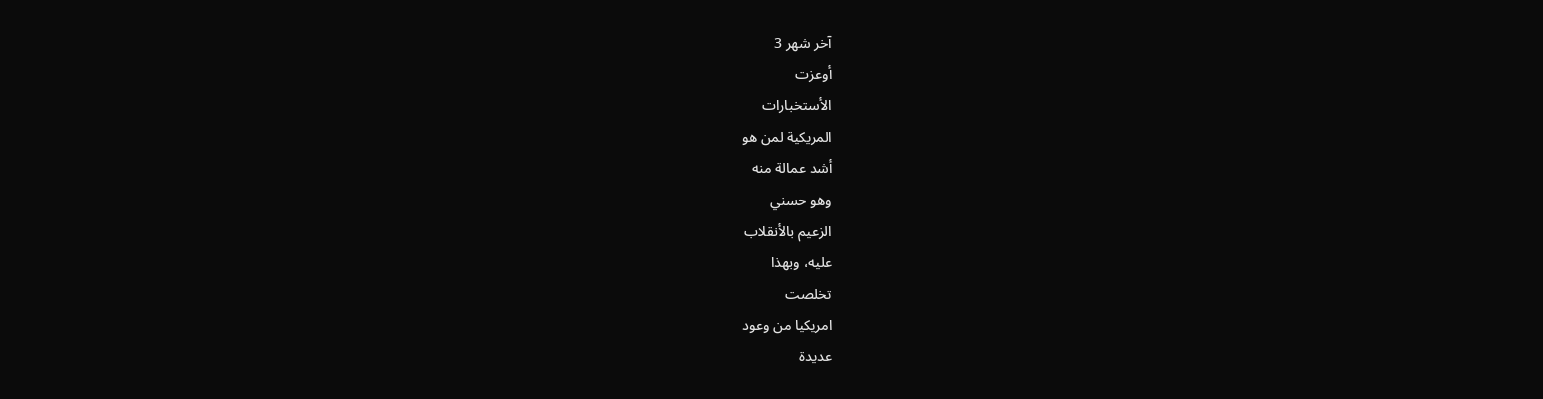آخر شهر 3
أوعزت
الأستخبارات
المريكية لمن هو
أشد عمالة منه
وهو حسني
الزعيم بالأنقلاب
عليه، وبهذا
تخلصت
امريكيا من وعود
عديدة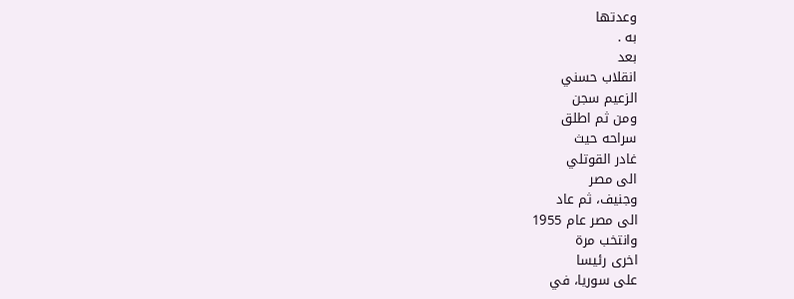وعدتها
به .
بعد
انقلاب حسني
الزعيم سجن
ومن ثم اطلق
سراحه حيث
غادر القوتلي
الى مصر
وجنيف، ثم عاد
الى مصر عام 1955
وانتخب مرة
اخرى رئيسا
على سوريا، في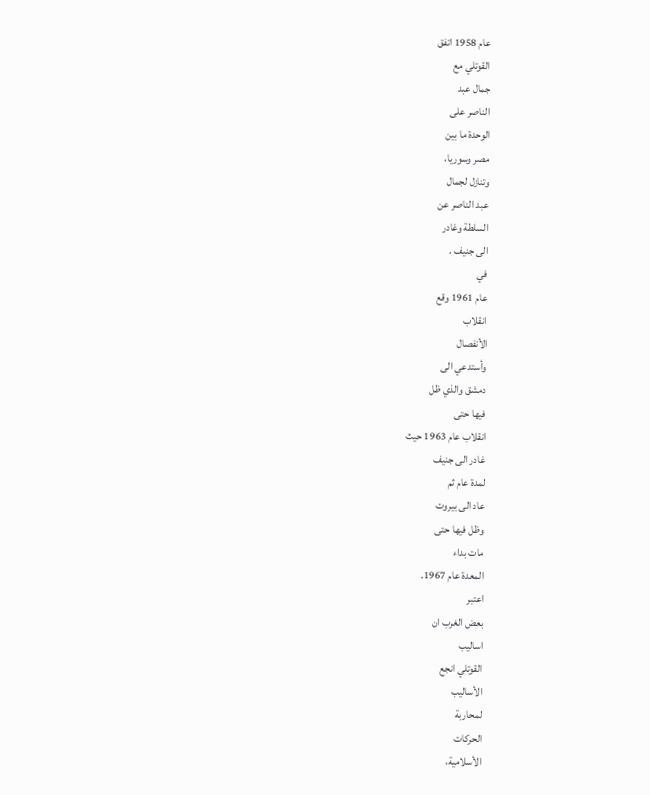عام 1958 اتفق
القوتلي مع
جمال عبد
الناصر على
الوحدة ما بين
مصر وسوريا،
وتنازل لجمال
عبد الناصر عن
السلطة وغادر
الى جنيف .
في
عام 1961 وقع
انقلاب
الأنفصال
وأستدعي الى
دمشق والذي ظل
فيها حتى
انقلاب عام 1963 حيث
غادر الى جنيف
لمدة عام ثم
عاد الى بيروت
وظل فيها حتى
مات بداء
المعدة عام 1967.
اعتبر
بعض الغرب ان
اساليب
القوتلي انجع
الأساليب
لمحاربة
الحركات
الأسلامية،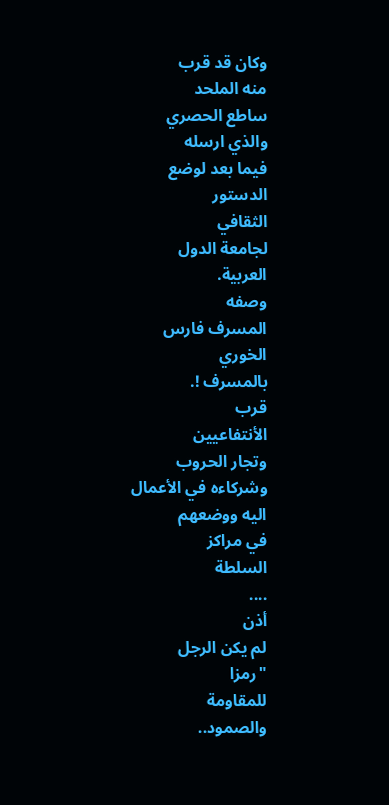وكان قد قرب
منه الملحد
ساطع الحصري
والذي ارسله
فيما بعد لوضع
الدستور
الثقافي
لجامعة الدول
العربية.
وصفه
المسرف فارس
الخوري
بالمسرف !.
قرب
الأنتفاعيين
وتجار الحروب
وشركاءه في الأعمال
اليه ووضعهم
في مراكز
السلطة
....
أذن
لم يكن الرجل
"رمزا
للمقاومة
والصمود..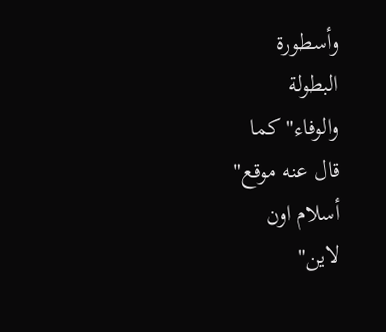وأسطورة
البطولة
والوفاء" كما
قال عنه موقع"
أسلام اون
لاين"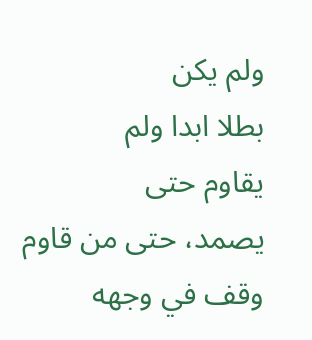ولم يكن
بطلا ابدا ولم
يقاوم حتى
يصمد، حتى من قاوم
وقف في وجهه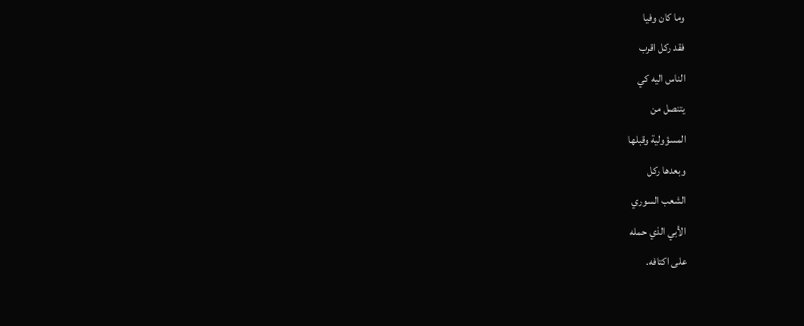وما كان وفيا
فقد ركل اقرب
الناس اليه كي
يتنصل من
المسؤولية وقبلها
وبعدها ركل
الشعب السوري
الأبي الذي حمله
على اكتافه.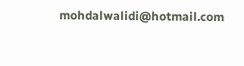mohdalwalidi@hotmail.com